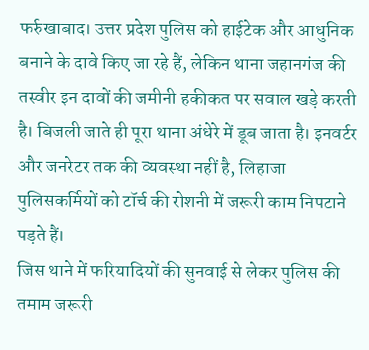फर्रुखाबाद। उत्तर प्रदेश पुलिस को हाईटेक और आधुनिक बनाने के दावे किए जा रहे हैं, लेकिन थाना जहानगंज की तस्वीर इन दावों की जमीनी हकीकत पर सवाल खड़े करती है। बिजली जाते ही पूरा थाना अंधेरे में डूब जाता है। इनवर्टर और जनरेटर तक की व्यवस्था नहीं है, लिहाजा पुलिसकर्मियों को टॉर्च की रोशनी में जरूरी काम निपटाने पड़ते हैं।
जिस थाने में फरियादियों की सुनवाई से लेकर पुलिस की तमाम जरूरी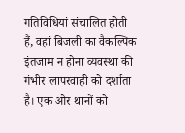गतिविधियां संचालित होती हैं, वहां बिजली का वैकल्पिक इंतजाम न होना व्यवस्था की गंभीर लापरवाही को दर्शाता है। एक ओर थानों को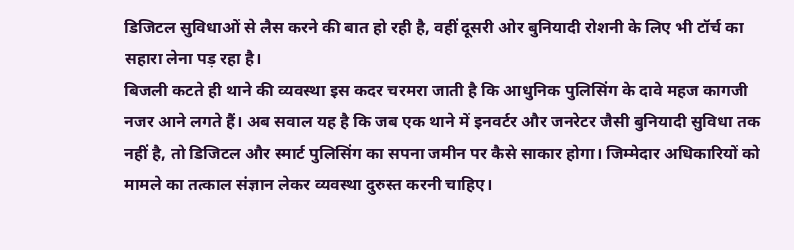डिजिटल सुविधाओं से लैस करने की बात हो रही है, वहीं दूसरी ओर बुनियादी रोशनी के लिए भी टॉर्च का सहारा लेना पड़ रहा है।
बिजली कटते ही थाने की व्यवस्था इस कदर चरमरा जाती है कि आधुनिक पुलिसिंग के दावे महज कागजी नजर आने लगते हैं। अब सवाल यह है कि जब एक थाने में इनवर्टर और जनरेटर जैसी बुनियादी सुविधा तक नहीं है, तो डिजिटल और स्मार्ट पुलिसिंग का सपना जमीन पर कैसे साकार होगा। जिम्मेदार अधिकारियों को मामले का तत्काल संज्ञान लेकर व्यवस्था दुरुस्त करनी चाहिए।